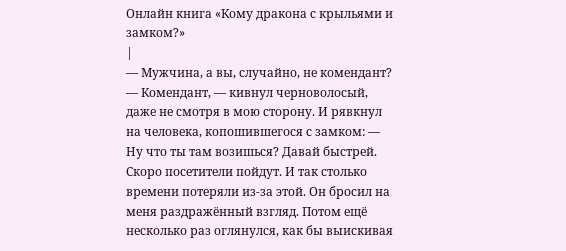Онлайн книга «Кому дракона с крыльями и замком?»
|
— Мужчина, а вы, случайно, не комендант? — Комендант, — кивнул черноволосый, даже не смотря в мою сторону. И рявкнул на человека, копошившегося с замком: — Ну что ты там возишься? Давай быстрей. Скоро посетители пойдут. И так столько времени потеряли из-за этой. Он бросил на меня раздражённый взгляд. Потом ещё несколько раз оглянулся, как бы выискивая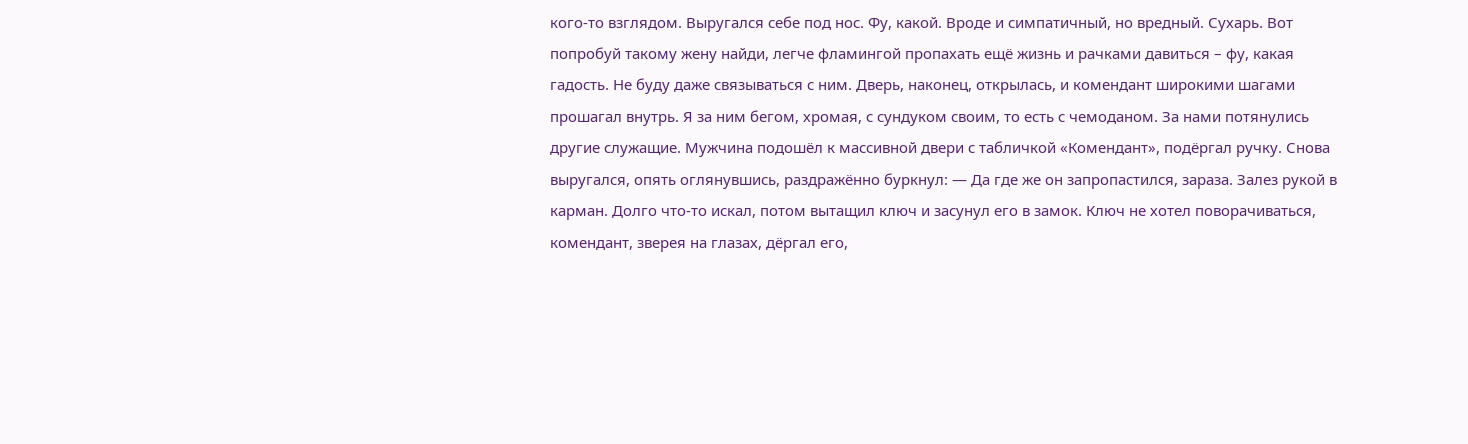кого-то взглядом. Выругался себе под нос. Фу, какой. Вроде и симпатичный, но вредный. Сухарь. Вот попробуй такому жену найди, легче фламингой пропахать ещё жизнь и рачками давиться – фу, какая гадость. Не буду даже связываться с ним. Дверь, наконец, открылась, и комендант широкими шагами прошагал внутрь. Я за ним бегом, хромая, с сундуком своим, то есть с чемоданом. За нами потянулись другие служащие. Мужчина подошёл к массивной двери с табличкой «Комендант», подёргал ручку. Снова выругался, опять оглянувшись, раздражённо буркнул: — Да где же он запропастился, зараза. Залез рукой в карман. Долго что-то искал, потом вытащил ключ и засунул его в замок. Ключ не хотел поворачиваться, комендант, зверея на глазах, дёргал его,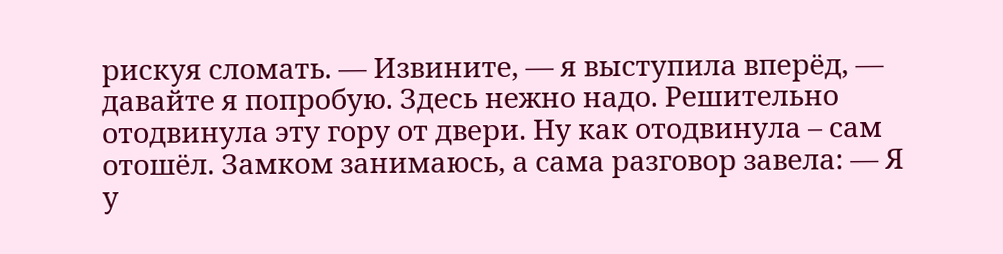рискуя сломать. — Извините, — я выступила вперёд, — давайте я попробую. Здесь нежно надо. Решительно отодвинула эту гору от двери. Ну как отодвинула – сам отошёл. Замком занимаюсь, а сама разговор завела: — Я у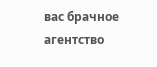вас брачное агентство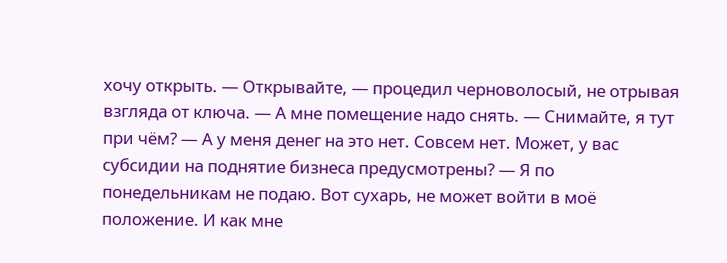хочу открыть. — Открывайте, — процедил черноволосый, не отрывая взгляда от ключа. — А мне помещение надо снять. — Снимайте, я тут при чём? — А у меня денег на это нет. Совсем нет. Может, у вас субсидии на поднятие бизнеса предусмотрены? — Я по понедельникам не подаю. Вот сухарь, не может войти в моё положение. И как мне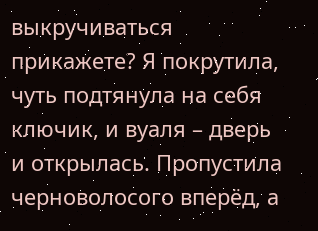выкручиваться прикажете? Я покрутила, чуть подтянула на себя ключик, и вуаля – дверь и открылась. Пропустила черноволосого вперёд, а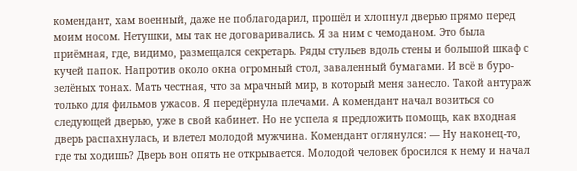комендант, хам военный, даже не поблагодарил, прошёл и хлопнул дверью прямо перед моим носом. Нетушки, мы так не договаривались. Я за ним с чемоданом. Это была приёмная, где, видимо, размещался секретарь. Ряды стульев вдоль стены и большой шкаф с кучей папок. Напротив около окна огромный стол, заваленный бумагами. И всё в буро-зелёных тонах. Мать честная, что за мрачный мир, в который меня занесло. Такой антураж только для фильмов ужасов. Я передёрнула плечами. А комендант начал возиться со следующей дверью, уже в свой кабинет. Но не успела я предложить помощь, как входная дверь распахнулась, и влетел молодой мужчина. Комендант оглянулся: — Ну наконец-то, где ты ходишь? Дверь вон опять не открывается. Молодой человек бросился к нему и начал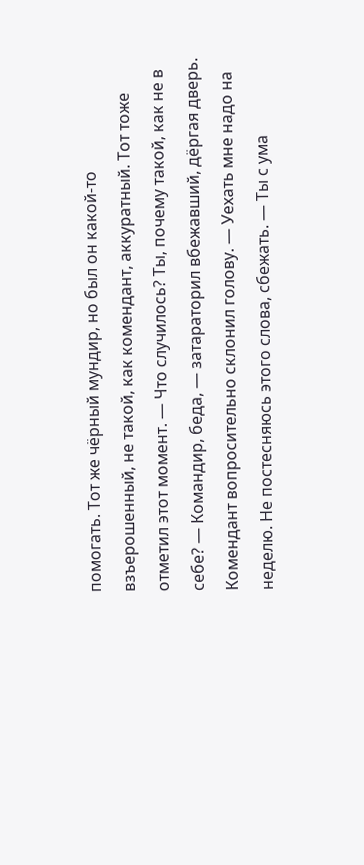помогать. Тот же чёрный мундир, но был он какой-то взъерошенный, не такой, как комендант, аккуратный. Тот тоже отметил этот момент. — Что случилось? Ты, почему такой, как не в себе? — Командир, беда, — затараторил вбежавший, дёргая дверь. Комендант вопросительно склонил голову. — Уехать мне надо на неделю. Не постесняюсь этого слова, сбежать. — Ты с ума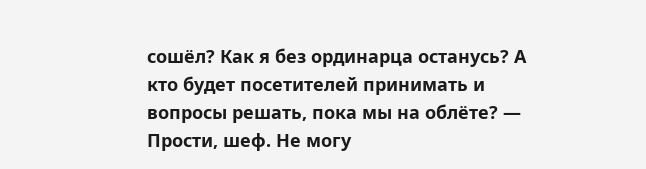сошёл? Как я без ординарца останусь? А кто будет посетителей принимать и вопросы решать, пока мы на облёте? — Прости, шеф. Не могу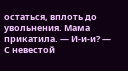остаться, вплоть до увольнения. Мама прикатила. — И-и-и? — С невестой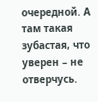очередной. А там такая зубастая, что уверен – не отверчусь.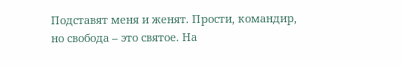Подставят меня и женят. Прости, командир, но свобода – это святое. На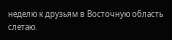неделю к друзьям в Восточную область слетаю.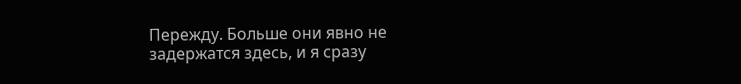Пережду. Больше они явно не задержатся здесь, и я сразу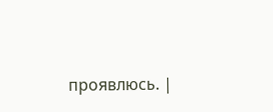проявлюсь. |